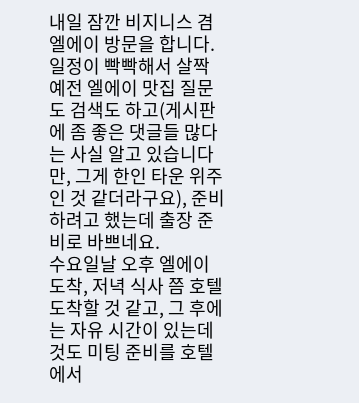내일 잠깐 비지니스 겸 엘에이 방문을 합니다.
일정이 빡빡해서 살짝 예전 엘에이 맛집 질문도 검색도 하고(게시판에 좀 좋은 댓글들 많다는 사실 알고 있습니다만, 그게 한인 타운 위주인 것 같더라구요), 준비하려고 했는데 출장 준비로 바쁘네요.
수요일날 오후 엘에이 도착, 저녁 식사 쯤 호텔 도착할 것 같고, 그 후에는 자유 시간이 있는데 것도 미팅 준비를 호텔에서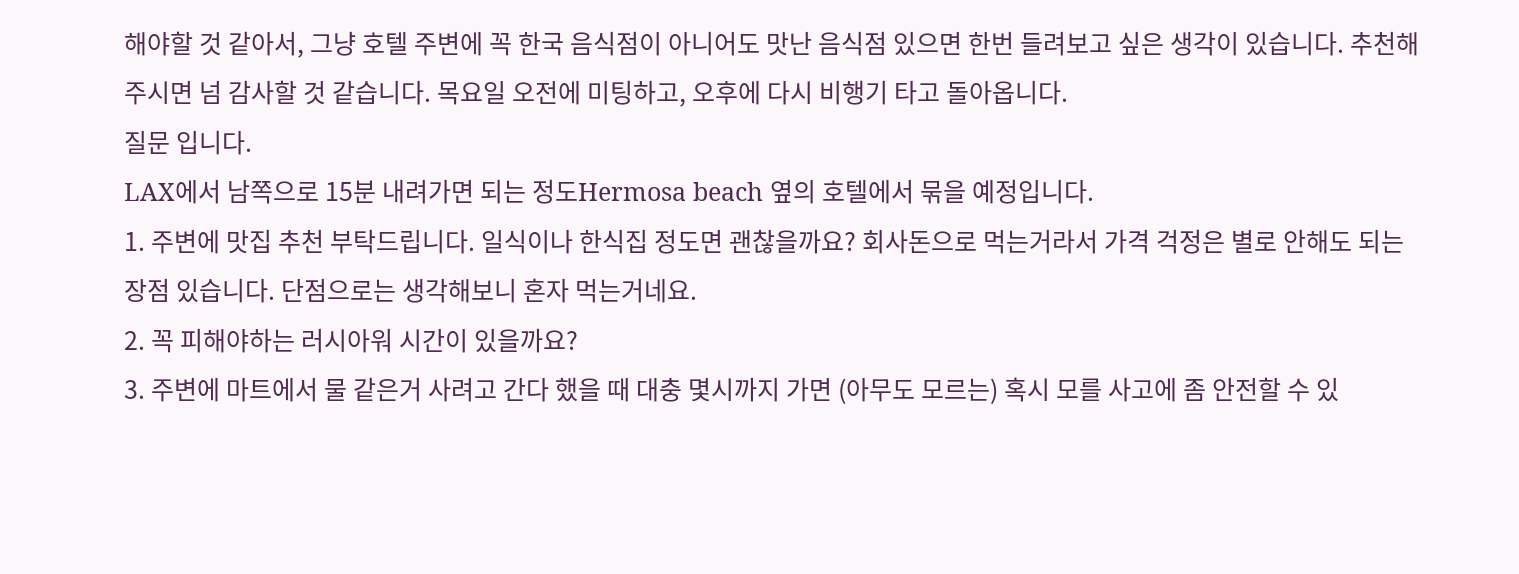해야할 것 같아서, 그냥 호텔 주변에 꼭 한국 음식점이 아니어도 맛난 음식점 있으면 한번 들려보고 싶은 생각이 있습니다. 추천해 주시면 넘 감사할 것 같습니다. 목요일 오전에 미팅하고, 오후에 다시 비행기 타고 돌아옵니다.
질문 입니다.
LAX에서 남쪽으로 15분 내려가면 되는 정도Hermosa beach 옆의 호텔에서 묶을 예정입니다.
1. 주변에 맛집 추천 부탁드립니다. 일식이나 한식집 정도면 괜찮을까요? 회사돈으로 먹는거라서 가격 걱정은 별로 안해도 되는 장점 있습니다. 단점으로는 생각해보니 혼자 먹는거네요.
2. 꼭 피해야하는 러시아워 시간이 있을까요?
3. 주변에 마트에서 물 같은거 사려고 간다 했을 때 대충 몇시까지 가면 (아무도 모르는) 혹시 모를 사고에 좀 안전할 수 있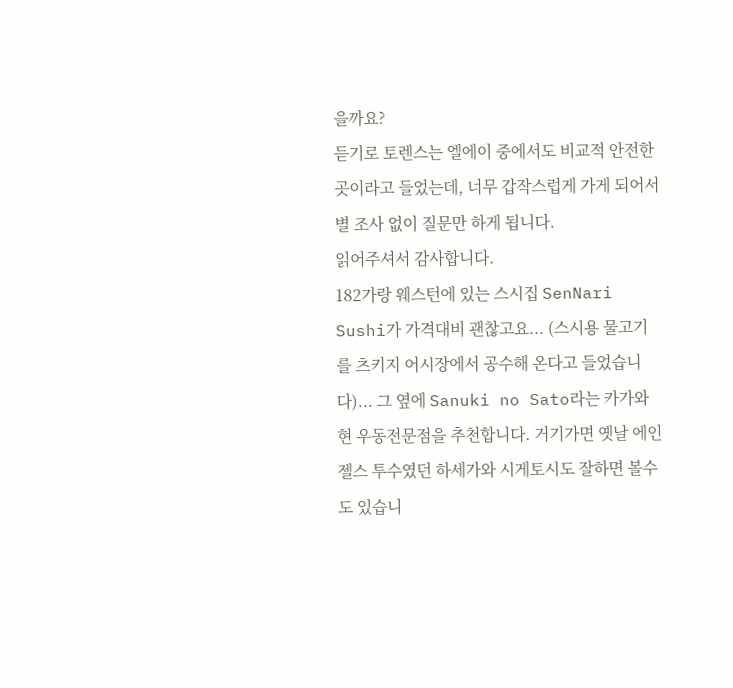을까요?
듣기로 토렌스는 엘에이 중에서도 비교적 안전한 곳이라고 들었는데, 너무 갑작스럽게 가게 되어서 별 조사 없이 질문만 하게 됩니다.
읽어주셔서 감사합니다.
182가랑 웨스턴에 있는 스시집 SenNari Sushi가 가격대비 괜찮고요... (스시용 물고기를 츠키지 어시장에서 공수해 온다고 들었습니다)... 그 옆에 Sanuki no Sato라는 카가와현 우동전문점을 추천합니다. 거기가면 옛날 에인젤스 투수였던 하세가와 시게토시도 잘하면 볼수 도 있습니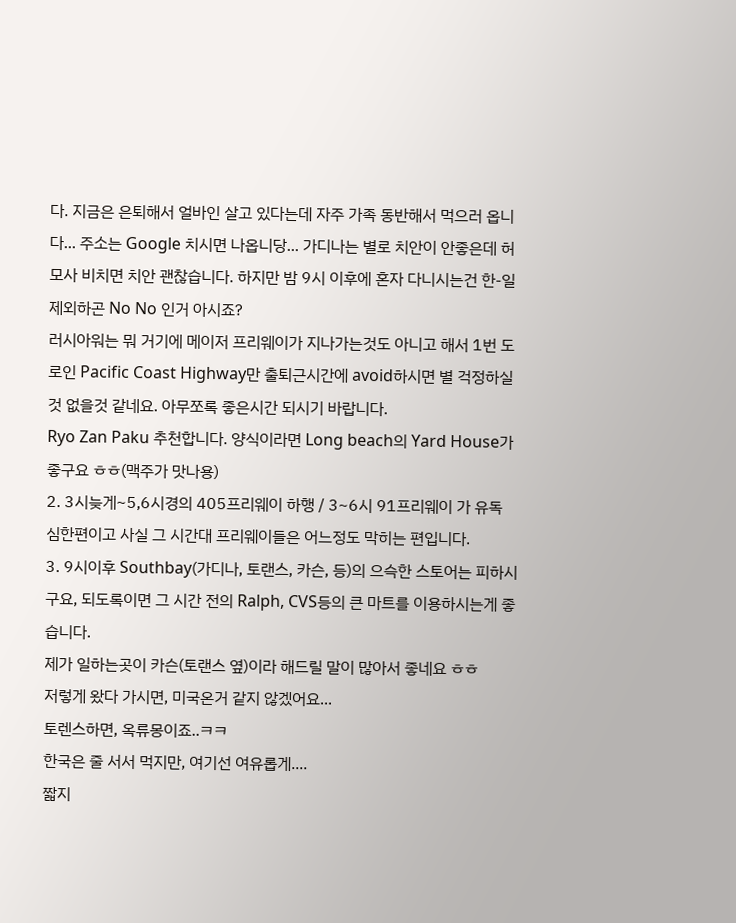다. 지금은 은퇴해서 얼바인 살고 있다는데 자주 가족 동반해서 먹으러 옵니다... 주소는 Google 치시면 나옵니당... 가디나는 별로 치안이 안좋은데 허모사 비치면 치안 괜찮습니다. 하지만 밤 9시 이후에 혼자 다니시는건 한-일 제외하곤 No No 인거 아시죠?
러시아워는 뭐 거기에 메이저 프리웨이가 지나가는것도 아니고 해서 1번 도로인 Pacific Coast Highway만 출퇴근시간에 avoid하시면 별 걱정하실것 없을것 같네요. 아무쪼록 좋은시간 되시기 바랍니다.
Ryo Zan Paku 추천합니다. 양식이라면 Long beach의 Yard House가 좋구요 ㅎㅎ(맥주가 맛나용)
2. 3시늦게~5,6시경의 405프리웨이 하행 / 3~6시 91프리웨이 가 유독 심한편이고 사실 그 시간대 프리웨이들은 어느정도 막히는 편입니다.
3. 9시이후 Southbay(가디나, 토랜스, 카슨, 등)의 으슥한 스토어는 피하시구요, 되도록이면 그 시간 전의 Ralph, CVS등의 큰 마트를 이용하시는게 좋습니다.
제가 일하는곳이 카슨(토랜스 옆)이라 해드릴 말이 많아서 좋네요 ㅎㅎ
저렇게 왔다 가시면, 미국온거 같지 않겠어요...
토렌스하면, 옥류몽이죠..ㅋㅋ
한국은 줄 서서 먹지만, 여기선 여유롭게....
짧지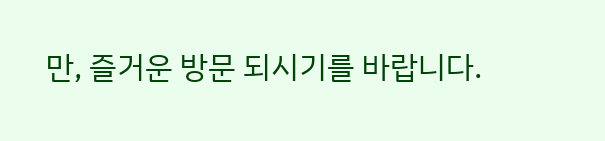만, 즐거운 방문 되시기를 바랍니다.